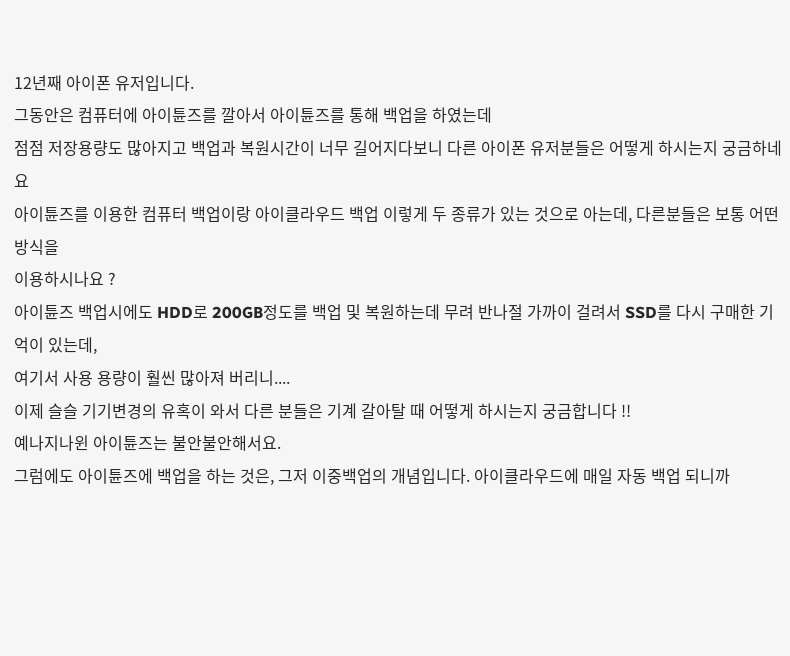12년째 아이폰 유저입니다.
그동안은 컴퓨터에 아이튠즈를 깔아서 아이튠즈를 통해 백업을 하였는데
점점 저장용량도 많아지고 백업과 복원시간이 너무 길어지다보니 다른 아이폰 유저분들은 어떻게 하시는지 궁금하네요
아이튠즈를 이용한 컴퓨터 백업이랑 아이클라우드 백업 이렇게 두 종류가 있는 것으로 아는데, 다른분들은 보통 어떤 방식을
이용하시나요 ?
아이튠즈 백업시에도 HDD로 200GB정도를 백업 및 복원하는데 무려 반나절 가까이 걸려서 SSD를 다시 구매한 기억이 있는데,
여기서 사용 용량이 훨씬 많아져 버리니....
이제 슬슬 기기변경의 유혹이 와서 다른 분들은 기계 갈아탈 때 어떻게 하시는지 궁금합니다 !!
예나지나윈 아이튠즈는 불안불안해서요.
그럼에도 아이튠즈에 백업을 하는 것은, 그저 이중백업의 개념입니다. 아이클라우드에 매일 자동 백업 되니까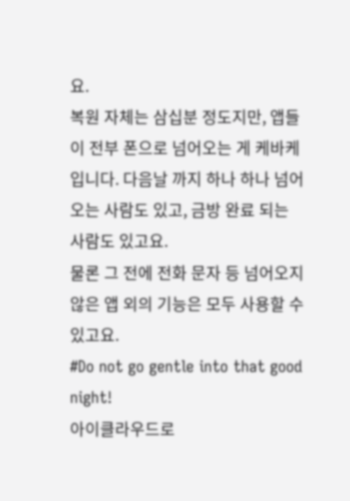요.
복원 자체는 삼십분 정도지만, 앱들이 전부 폰으로 넘어오는 게 케바케입니다. 다음날 까지 하나 하나 넘어오는 사람도 있고, 금방 완료 되는 사람도 있고요.
물론 그 전에 전화 문자 등 넘어오지 않은 앱 외의 기능은 모두 사용할 수 있고요.
#Do not go gentle into that good night!
아이클라우드로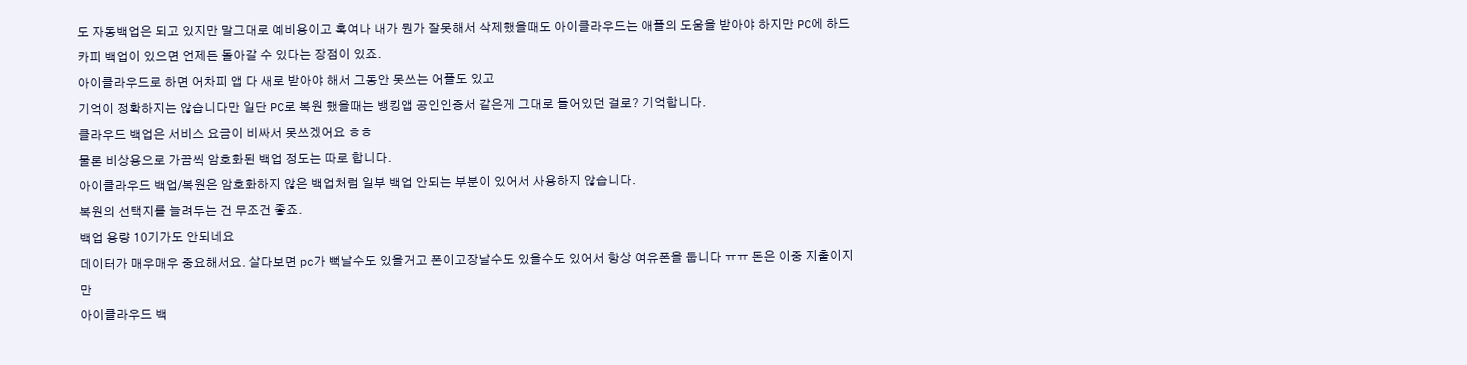도 자동백업은 되고 있지만 말그대로 예비용이고 혹여나 내가 뭔가 잘못해서 삭제했을때도 아이클라우드는 애플의 도움을 받아야 하지만 PC에 하드카피 백업이 있으면 언제든 돌아갈 수 있다는 장점이 있죠.
아이클라우드로 하면 어차피 앱 다 새로 받아야 해서 그동안 못쓰는 어플도 있고
기억이 정확하지는 않습니다만 일단 PC로 복원 했을때는 뱅킹앱 공인인증서 같은게 그대로 들어있던 걸로? 기억합니다.
클라우드 백업은 서비스 요금이 비싸서 못쓰겠어요 ㅎㅎ
물론 비상용으로 가끔씩 암호화된 백업 정도는 따로 합니다.
아이클라우드 백업/복원은 암호화하지 않은 백업처럼 일부 백업 안되는 부분이 있어서 사용하지 않습니다.
복원의 선택지를 늘려두는 건 무조건 좋죠.
백업 용량 10기가도 안되네요
데이터가 매우매우 중요해서요. 살다보면 pc가 뻑날수도 있을거고 폰이고장날수도 있을수도 있어서 항상 여유폰을 둡니다 ㅠㅠ 돈은 이중 지출이지만
아이클라우드 백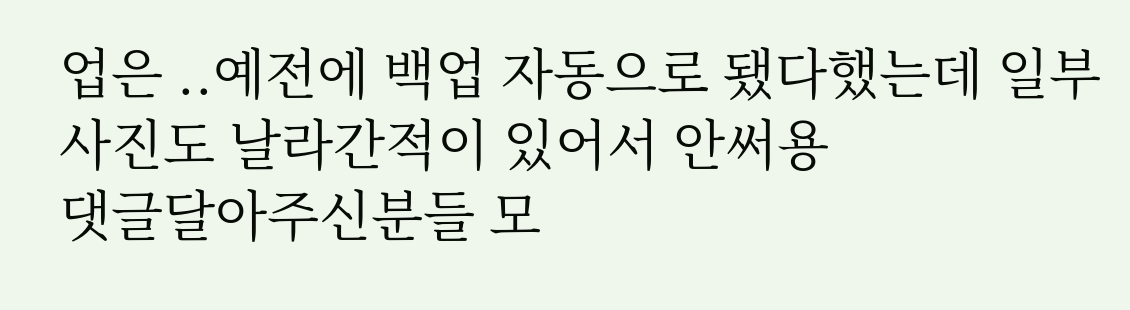업은 ..예전에 백업 자동으로 됐다했는데 일부 사진도 날라간적이 있어서 안써용
댓글달아주신분들 모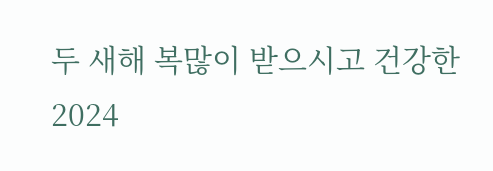두 새해 복많이 받으시고 건강한 2024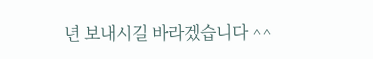년 보내시길 바라겠습니다 ^^